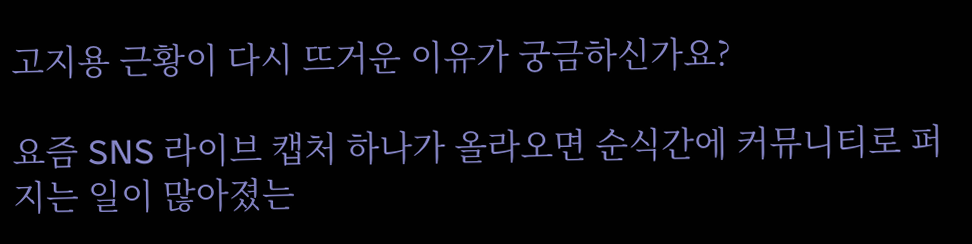고지용 근황이 다시 뜨거운 이유가 궁금하신가요?

요즘 SNS 라이브 캡처 하나가 올라오면 순식간에 커뮤니티로 퍼지는 일이 많아졌는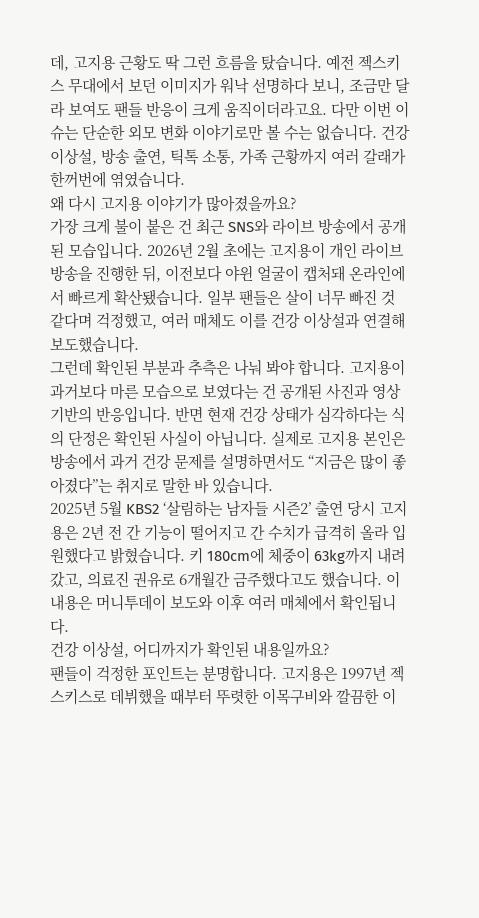데, 고지용 근황도 딱 그런 흐름을 탔습니다. 예전 젝스키스 무대에서 보던 이미지가 워낙 선명하다 보니, 조금만 달라 보여도 팬들 반응이 크게 움직이더라고요. 다만 이번 이슈는 단순한 외모 변화 이야기로만 볼 수는 없습니다. 건강 이상설, 방송 출연, 틱톡 소통, 가족 근황까지 여러 갈래가 한꺼번에 엮였습니다.
왜 다시 고지용 이야기가 많아졌을까요?
가장 크게 불이 붙은 건 최근 SNS와 라이브 방송에서 공개된 모습입니다. 2026년 2월 초에는 고지용이 개인 라이브 방송을 진행한 뒤, 이전보다 야윈 얼굴이 캡처돼 온라인에서 빠르게 확산됐습니다. 일부 팬들은 살이 너무 빠진 것 같다며 걱정했고, 여러 매체도 이를 건강 이상설과 연결해 보도했습니다.
그런데 확인된 부분과 추측은 나눠 봐야 합니다. 고지용이 과거보다 마른 모습으로 보였다는 건 공개된 사진과 영상 기반의 반응입니다. 반면 현재 건강 상태가 심각하다는 식의 단정은 확인된 사실이 아닙니다. 실제로 고지용 본인은 방송에서 과거 건강 문제를 설명하면서도 “지금은 많이 좋아졌다”는 취지로 말한 바 있습니다.
2025년 5월 KBS2 ‘살림하는 남자들 시즌2’ 출연 당시 고지용은 2년 전 간 기능이 떨어지고 간 수치가 급격히 올라 입원했다고 밝혔습니다. 키 180cm에 체중이 63kg까지 내려갔고, 의료진 권유로 6개월간 금주했다고도 했습니다. 이 내용은 머니투데이 보도와 이후 여러 매체에서 확인됩니다.
건강 이상설, 어디까지가 확인된 내용일까요?
팬들이 걱정한 포인트는 분명합니다. 고지용은 1997년 젝스키스로 데뷔했을 때부터 뚜렷한 이목구비와 깔끔한 이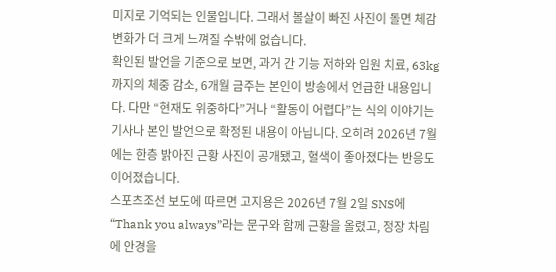미지로 기억되는 인물입니다. 그래서 볼살이 빠진 사진이 돌면 체감 변화가 더 크게 느껴질 수밖에 없습니다.
확인된 발언을 기준으로 보면, 과거 간 기능 저하와 입원 치료, 63kg까지의 체중 감소, 6개월 금주는 본인이 방송에서 언급한 내용입니다. 다만 “현재도 위중하다”거나 “활동이 어렵다”는 식의 이야기는 기사나 본인 발언으로 확정된 내용이 아닙니다. 오히려 2026년 7월에는 한층 밝아진 근황 사진이 공개됐고, 혈색이 좋아졌다는 반응도 이어졌습니다.
스포츠조선 보도에 따르면 고지용은 2026년 7월 2일 SNS에 “Thank you always”라는 문구와 함께 근황을 올렸고, 정장 차림에 안경을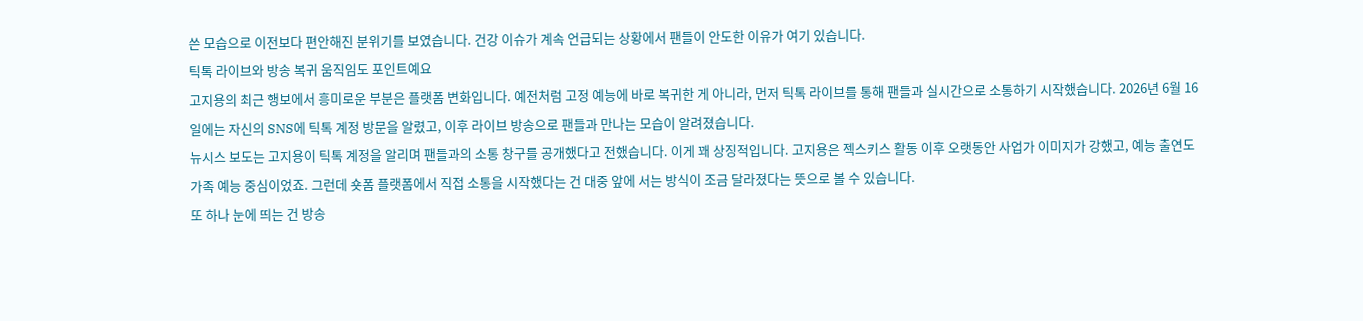쓴 모습으로 이전보다 편안해진 분위기를 보였습니다. 건강 이슈가 계속 언급되는 상황에서 팬들이 안도한 이유가 여기 있습니다.
틱톡 라이브와 방송 복귀 움직임도 포인트예요
고지용의 최근 행보에서 흥미로운 부분은 플랫폼 변화입니다. 예전처럼 고정 예능에 바로 복귀한 게 아니라, 먼저 틱톡 라이브를 통해 팬들과 실시간으로 소통하기 시작했습니다. 2026년 6월 16일에는 자신의 SNS에 틱톡 계정 방문을 알렸고, 이후 라이브 방송으로 팬들과 만나는 모습이 알려졌습니다.
뉴시스 보도는 고지용이 틱톡 계정을 알리며 팬들과의 소통 창구를 공개했다고 전했습니다. 이게 꽤 상징적입니다. 고지용은 젝스키스 활동 이후 오랫동안 사업가 이미지가 강했고, 예능 출연도 가족 예능 중심이었죠. 그런데 숏폼 플랫폼에서 직접 소통을 시작했다는 건 대중 앞에 서는 방식이 조금 달라졌다는 뜻으로 볼 수 있습니다.
또 하나 눈에 띄는 건 방송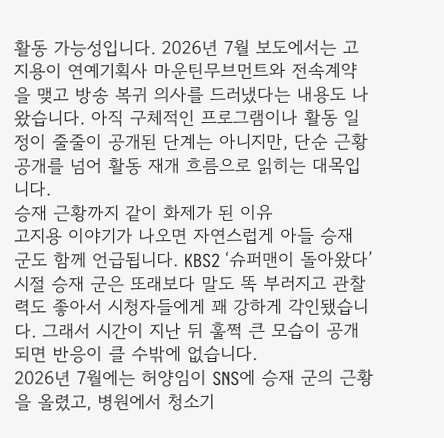활동 가능성입니다. 2026년 7월 보도에서는 고지용이 연예기획사 마운틴무브먼트와 전속계약을 맺고 방송 복귀 의사를 드러냈다는 내용도 나왔습니다. 아직 구체적인 프로그램이나 활동 일정이 줄줄이 공개된 단계는 아니지만, 단순 근황 공개를 넘어 활동 재개 흐름으로 읽히는 대목입니다.
승재 근황까지 같이 화제가 된 이유
고지용 이야기가 나오면 자연스럽게 아들 승재 군도 함께 언급됩니다. KBS2 ‘슈퍼맨이 돌아왔다’ 시절 승재 군은 또래보다 말도 똑 부러지고 관찰력도 좋아서 시청자들에게 꽤 강하게 각인됐습니다. 그래서 시간이 지난 뒤 훌쩍 큰 모습이 공개되면 반응이 클 수밖에 없습니다.
2026년 7월에는 허양임이 SNS에 승재 군의 근황을 올렸고, 병원에서 청소기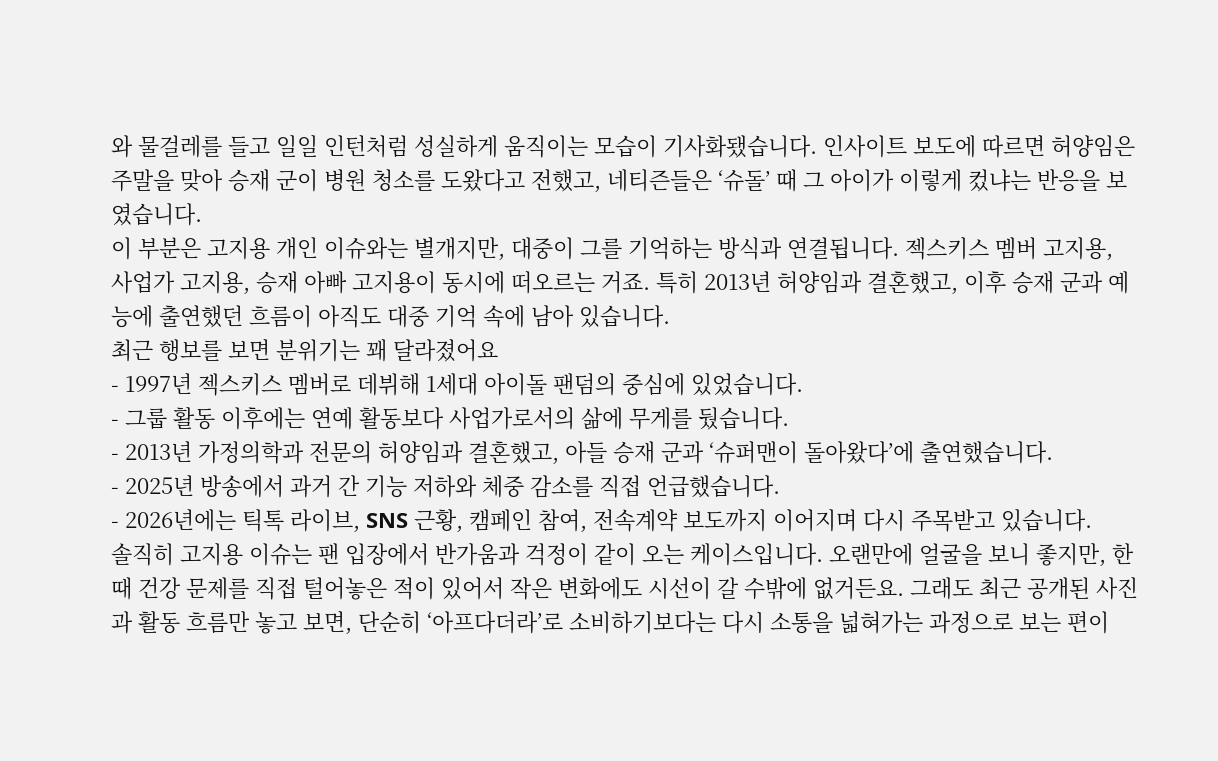와 물걸레를 들고 일일 인턴처럼 성실하게 움직이는 모습이 기사화됐습니다. 인사이트 보도에 따르면 허양임은 주말을 맞아 승재 군이 병원 청소를 도왔다고 전했고, 네티즌들은 ‘슈돌’ 때 그 아이가 이렇게 컸냐는 반응을 보였습니다.
이 부분은 고지용 개인 이슈와는 별개지만, 대중이 그를 기억하는 방식과 연결됩니다. 젝스키스 멤버 고지용, 사업가 고지용, 승재 아빠 고지용이 동시에 떠오르는 거죠. 특히 2013년 허양임과 결혼했고, 이후 승재 군과 예능에 출연했던 흐름이 아직도 대중 기억 속에 남아 있습니다.
최근 행보를 보면 분위기는 꽤 달라졌어요
- 1997년 젝스키스 멤버로 데뷔해 1세대 아이돌 팬덤의 중심에 있었습니다.
- 그룹 활동 이후에는 연예 활동보다 사업가로서의 삶에 무게를 뒀습니다.
- 2013년 가정의학과 전문의 허양임과 결혼했고, 아들 승재 군과 ‘슈퍼맨이 돌아왔다’에 출연했습니다.
- 2025년 방송에서 과거 간 기능 저하와 체중 감소를 직접 언급했습니다.
- 2026년에는 틱톡 라이브, SNS 근황, 캠페인 참여, 전속계약 보도까지 이어지며 다시 주목받고 있습니다.
솔직히 고지용 이슈는 팬 입장에서 반가움과 걱정이 같이 오는 케이스입니다. 오랜만에 얼굴을 보니 좋지만, 한때 건강 문제를 직접 털어놓은 적이 있어서 작은 변화에도 시선이 갈 수밖에 없거든요. 그래도 최근 공개된 사진과 활동 흐름만 놓고 보면, 단순히 ‘아프다더라’로 소비하기보다는 다시 소통을 넓혀가는 과정으로 보는 편이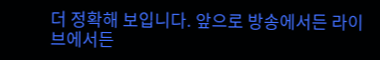더 정확해 보입니다. 앞으로 방송에서든 라이브에서든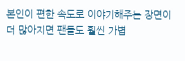본인이 편한 속도로 이야기해주는 장면이 더 많아지면 팬들도 훨씬 가볍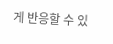게 반응할 수 있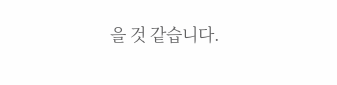을 것 같습니다.